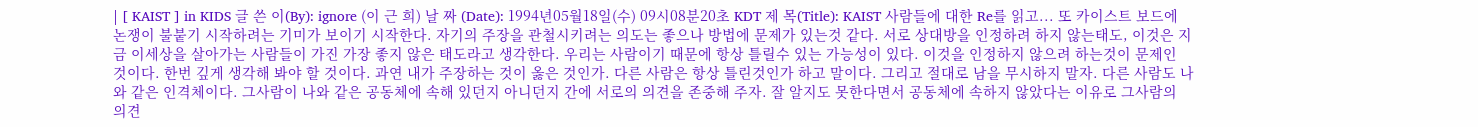| [ KAIST ] in KIDS 글 쓴 이(By): ignore (이 근 희) 날 짜 (Date): 1994년05월18일(수) 09시08분20초 KDT 제 목(Title): KAIST 사람들에 대한 Re를 읽고... 또 카이스트 보드에 논쟁이 불붙기 시작하려는 기미가 보이기 시작한다. 자기의 주장을 관철시키려는 의도는 좋으나 방법에 문제가 있는것 같다. 서로 상대방을 인정하려 하지 않는태도, 이것은 지금 이세상을 살아가는 사람들이 가진 가장 좋지 않은 태도라고 생각한다. 우리는 사람이기 때문에 항상 틀릴수 있는 가능성이 있다. 이것을 인정하지 않으려 하는것이 문제인 것이다. 한번 깊게 생각해 봐야 할 것이다. 과연 내가 주장하는 것이 옳은 것인가. 다른 사람은 항상 틀린것인가 하고 말이다. 그리고 절대로 남을 무시하지 말자. 다른 사람도 나와 같은 인격체이다. 그사람이 나와 같은 공동체에 속해 있던지 아니던지 간에 서로의 의견을 존중해 주자. 잘 알지도 못한다면서 공동체에 속하지 않았다는 이유로 그사람의 의견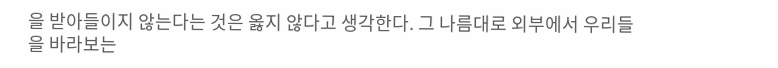을 받아들이지 않는다는 것은 옳지 않다고 생각한다. 그 나름대로 외부에서 우리들을 바라보는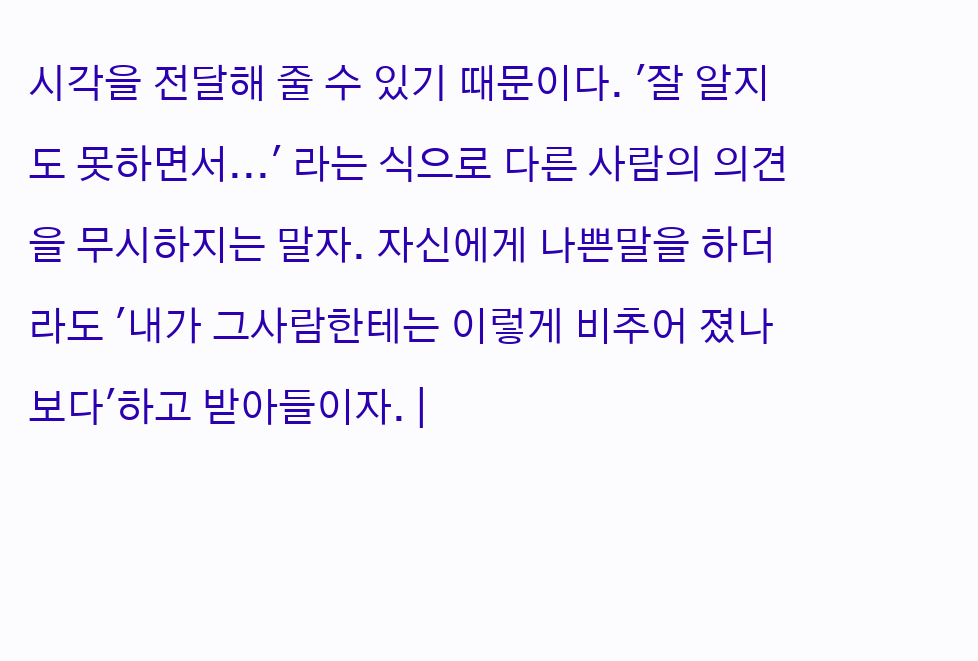시각을 전달해 줄 수 있기 때문이다. '잘 알지도 못하면서...' 라는 식으로 다른 사람의 의견을 무시하지는 말자. 자신에게 나쁜말을 하더라도 '내가 그사람한테는 이렇게 비추어 졌나보다'하고 받아들이자. |